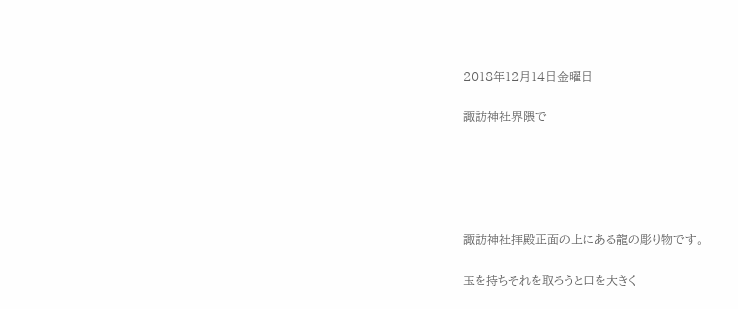2018年12月14日金曜日

諏訪神社界隈で





諏訪神社拝殿正面の上にある龍の彫り物です。

玉を持ちそれを取ろうと口を大きく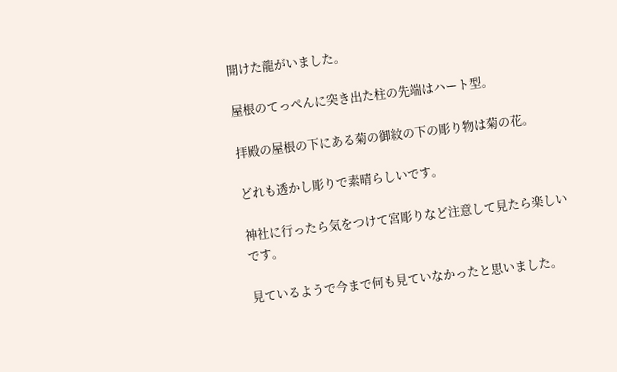開けた龍がいました。

屋根のてっぺんに突き出た柱の先端はハート型。

拝殿の屋根の下にある菊の御紋の下の彫り物は菊の花。

どれも透かし彫りで素晴らしいです。

神社に行ったら気をつけて宮彫りなど注意して見たら楽しいです。

見ているようで今まで何も見ていなかったと思いました。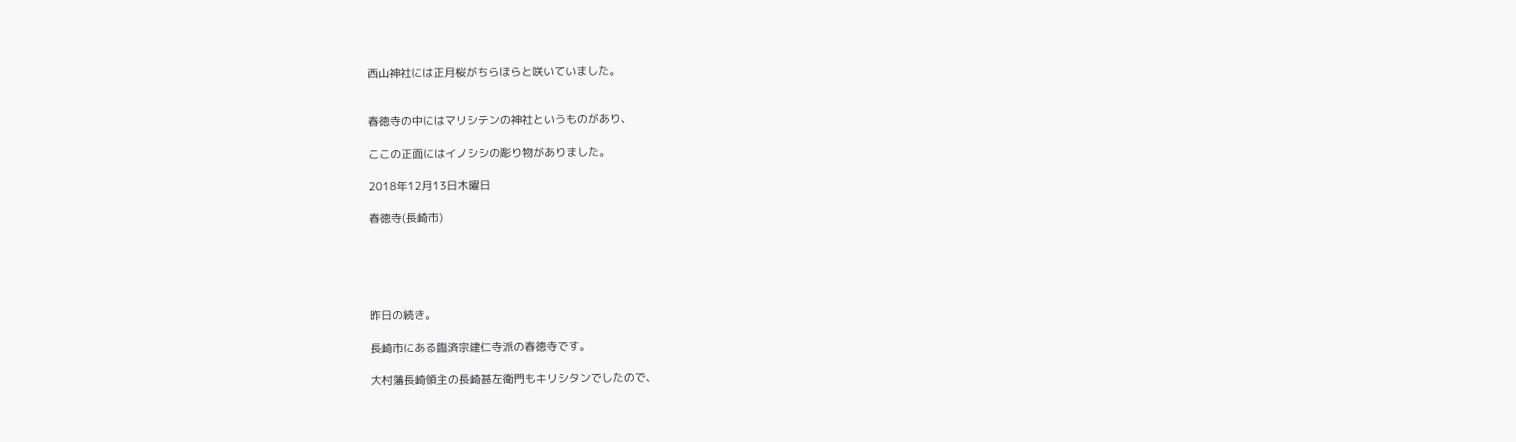西山神社には正月桜がちらほらと咲いていました。


春徳寺の中にはマリシテンの神社というものがあり、

ここの正面にはイノシシの彫り物がありました。

2018年12月13日木曜日

春徳寺(長崎市)





昨日の続き。

長崎市にある臨済宗建仁寺派の春徳寺です。

大村藩長崎領主の長崎甚左衛門もキリシタンでしたので、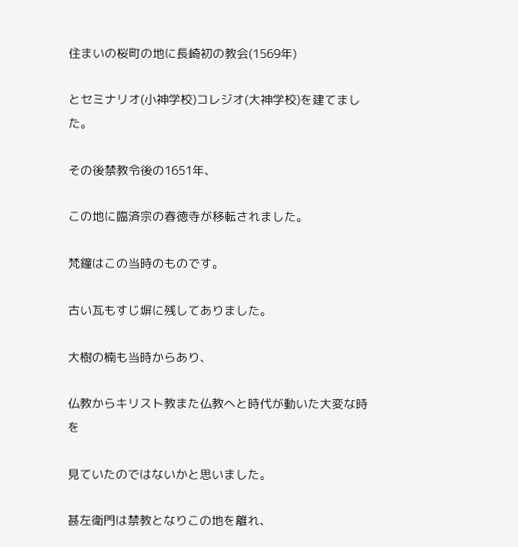住まいの桜町の地に長崎初の教会(1569年)

とセミナリオ(小神学校)コレジオ(大神学校)を建てました。

その後禁教令後の1651年、

この地に臨済宗の春徳寺が移転されました。

梵鐘はこの当時のものです。

古い瓦もすじ塀に残してありました。

大樹の楠も当時からあり、

仏教からキリスト教また仏教へと時代が動いた大変な時を

見ていたのではないかと思いました。

甚左衛門は禁教となりこの地を離れ、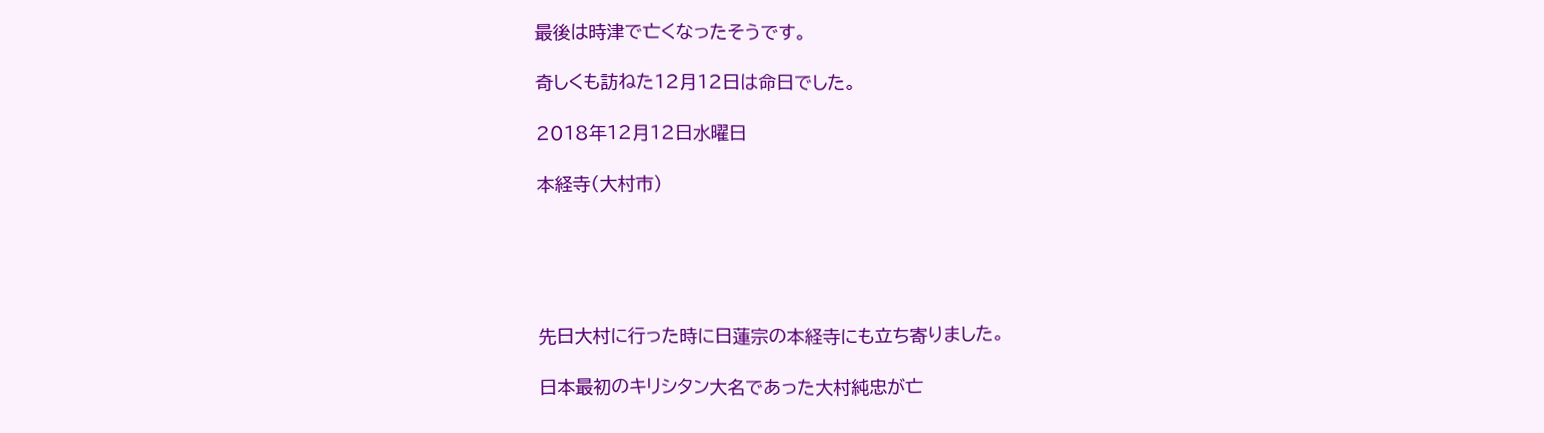最後は時津で亡くなったそうです。

奇しくも訪ねた12月12日は命日でした。

2018年12月12日水曜日

本経寺(大村市)





先日大村に行った時に日蓮宗の本経寺にも立ち寄りました。

日本最初のキリシタン大名であった大村純忠が亡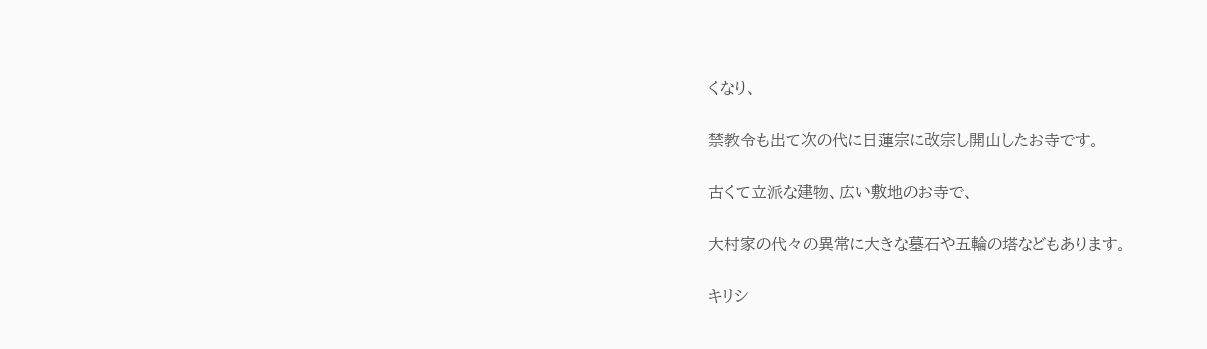くなり、

禁教令も出て次の代に日蓮宗に改宗し開山したお寺です。

古くて立派な建物、広い敷地のお寺で、

大村家の代々の異常に大きな墓石や五輪の塔などもあります。

キリシ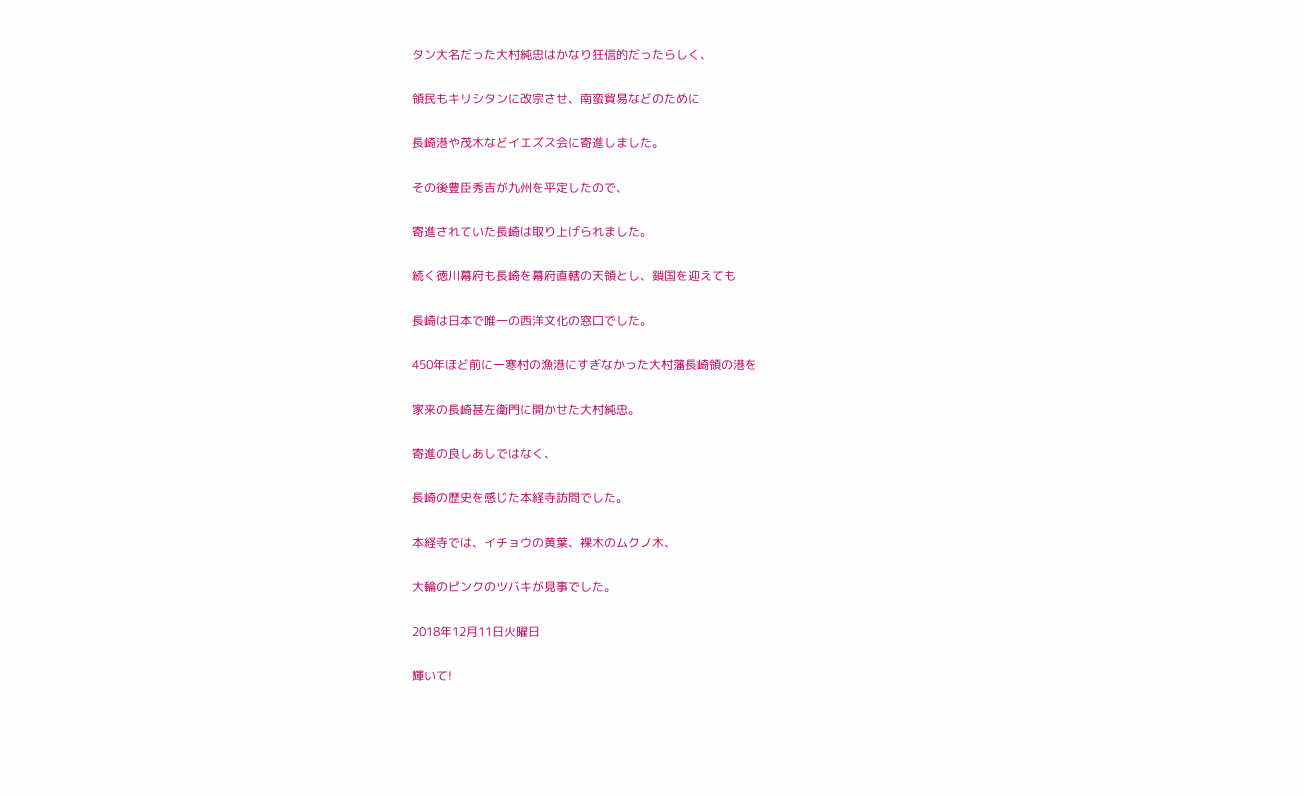タン大名だった大村純忠はかなり狂信的だったらしく、

領民もキリシタンに改宗させ、南蛮貿易などのために

長崎港や茂木などイエズス会に寄進しました。

その後豊臣秀吉が九州を平定したので、

寄進されていた長崎は取り上げられました。

続く徳川幕府も長崎を幕府直轄の天領とし、鎖国を迎えても

長崎は日本で唯一の西洋文化の窓口でした。

450年ほど前に一寒村の漁港にすぎなかった大村藩長崎領の港を

家来の長崎甚左衛門に開かせた大村純忠。

寄進の良しあしではなく、

長崎の歴史を感じた本経寺訪問でした。

本経寺では、イチョウの黄葉、裸木のムクノ木、

大輪のピンクのツバキが見事でした。

2018年12月11日火曜日

輝いて!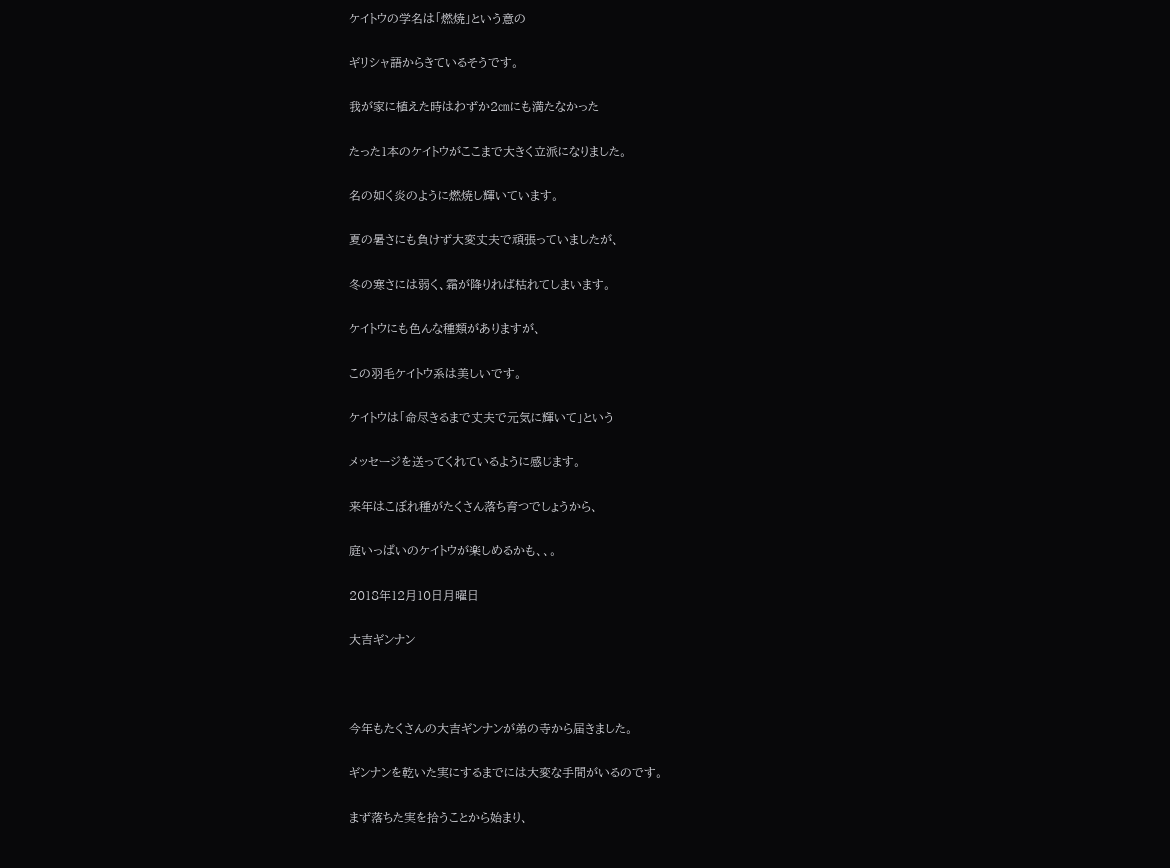ケイトウの学名は「燃焼」という意の

ギリシャ語からきているそうです。

我が家に植えた時はわずか2㎝にも満たなかった

たった1本のケイトウがここまで大きく立派になりました。

名の如く炎のように燃焼し輝いています。

夏の暑さにも負けず大変丈夫で頑張っていましたが、

冬の寒さには弱く、霜が降りれば枯れてしまいます。

ケイトウにも色んな種類がありますが、

この羽毛ケイトウ系は美しいです。

ケイトウは「命尽きるまで丈夫で元気に輝いて」という

メッセージを送ってくれているように感じます。

来年はこぼれ種がたくさん落ち育つでしょうから、

庭いっぱいのケイトウが楽しめるかも、、。

2018年12月10日月曜日

大吉ギンナン



今年もたくさんの大吉ギンナンが弟の寺から届きました。

ギンナンを乾いた実にするまでには大変な手間がいるのです。

まず落ちた実を拾うことから始まり、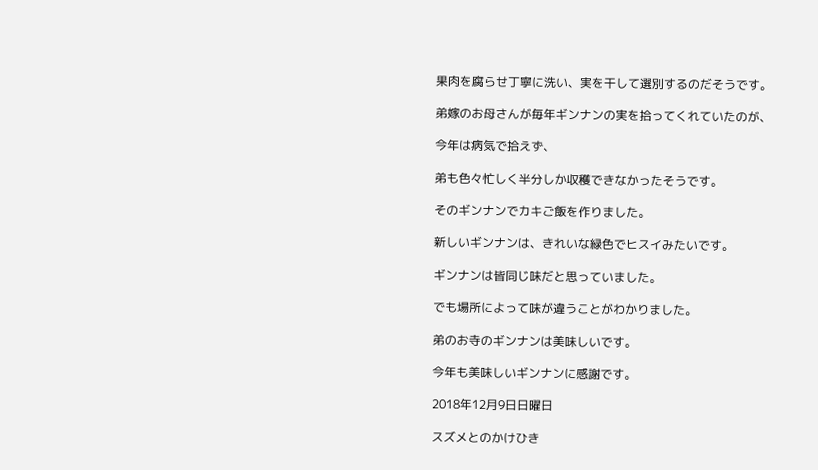果肉を腐らせ丁寧に洗い、実を干して選別するのだそうです。

弟嫁のお母さんが毎年ギンナンの実を拾ってくれていたのが、

今年は病気で拾えず、

弟も色々忙しく半分しか収穫できなかったそうです。

そのギンナンでカキご飯を作りました。

新しいギンナンは、きれいな緑色でヒスイみたいです。

ギンナンは皆同じ味だと思っていました。

でも場所によって味が違うことがわかりました。

弟のお寺のギンナンは美味しいです。

今年も美味しいギンナンに感謝です。

2018年12月9日日曜日

スズメとのかけひき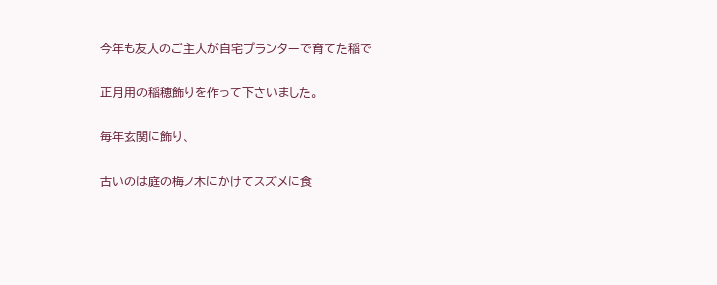今年も友人のご主人が自宅プランターで育てた稲で

正月用の稲穂飾りを作って下さいました。

毎年玄関に飾り、

古いのは庭の梅ノ木にかけてスズメに食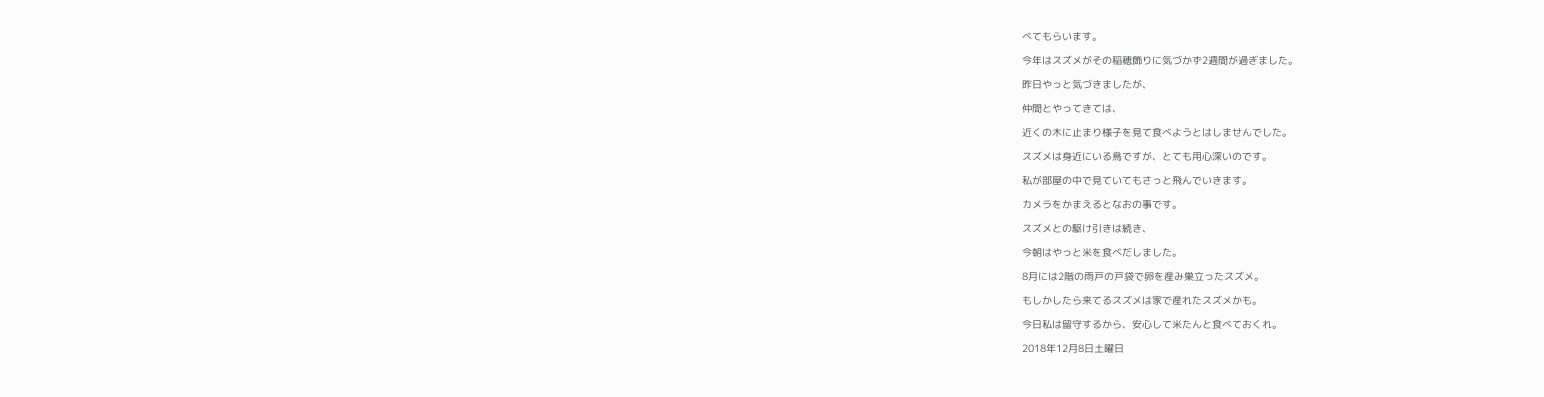べてもらいます。

今年はスズメがその稲穂飾りに気づかず2週間が過ぎました。

昨日やっと気づきましたが、

仲間とやってきては、

近くの木に止まり様子を見て食べようとはしませんでした。

スズメは身近にいる鳥ですが、とても用心深いのです。

私が部屋の中で見ていてもさっと飛んでいきます。

カメラをかまえるとなおの事です。

スズメとの駆け引きは続き、

今朝はやっと米を食べだしました。

8月には2階の雨戸の戸袋で卵を産み巣立ったスズメ。

もしかしたら来てるスズメは家で産れたスズメかも。

今日私は留守するから、安心して米たんと食べておくれ。

2018年12月8日土曜日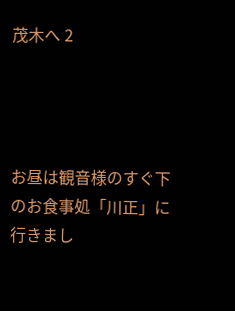茂木へ 2




お昼は観音様のすぐ下のお食事処「川正」に行きまし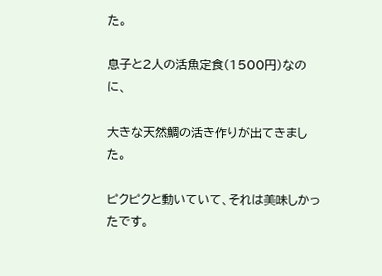た。

息子と2人の活魚定食(1500円)なのに、

大きな天然鯛の活き作りが出てきました。

ピクピクと動いていて、それは美味しかったです。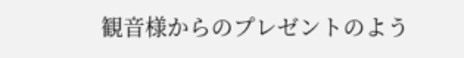観音様からのプレゼントのよう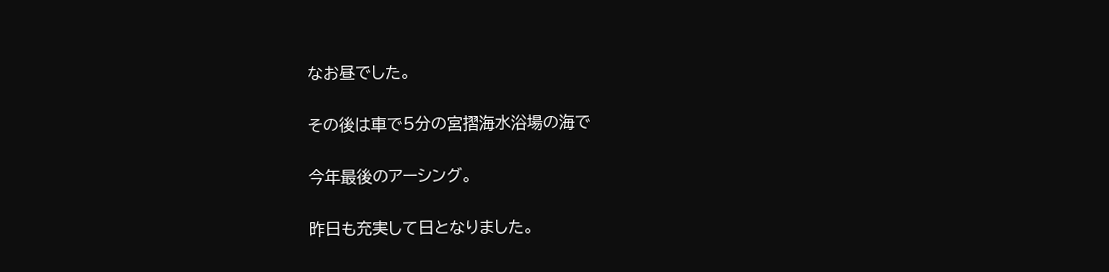なお昼でした。

その後は車で5分の宮摺海水浴場の海で

今年最後のアーシング。

昨日も充実して日となりました。